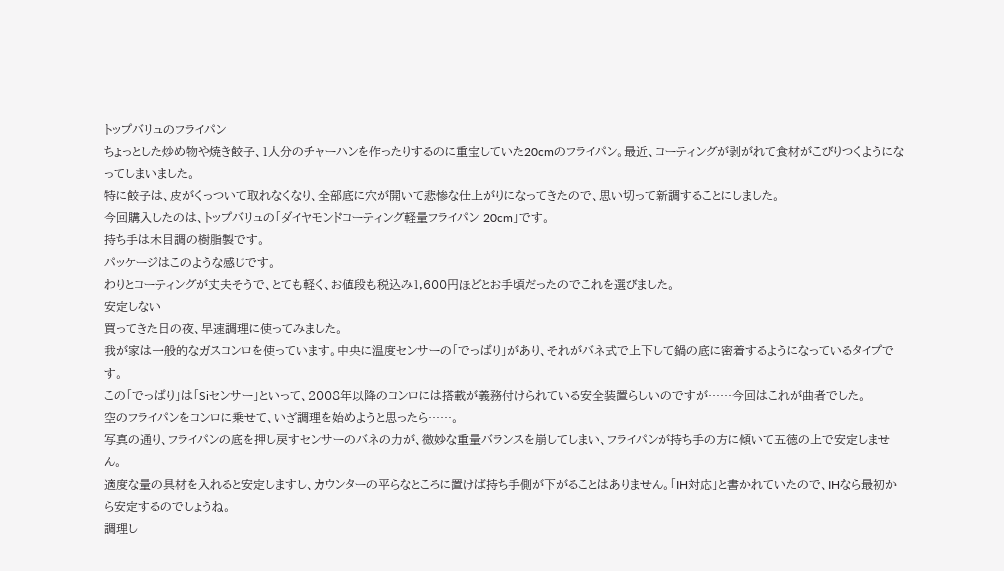トップバリュのフライパン
ちょっとした炒め物や焼き餃子、1人分のチャーハンを作ったりするのに重宝していた20cmのフライパン。最近、コーティングが剥がれて食材がこびりつくようになってしまいました。
特に餃子は、皮がくっついて取れなくなり、全部底に穴が開いて悲惨な仕上がりになってきたので、思い切って新調することにしました。
今回購入したのは、トップバリュの「ダイヤモンドコーティング軽量フライパン 20cm」です。
持ち手は木目調の樹脂製です。
パッケージはこのような感じです。
わりとコーティングが丈夫そうで、とても軽く、お値段も税込み1,600円ほどとお手頃だったのでこれを選びました。
安定しない
買ってきた日の夜、早速調理に使ってみました。
我が家は一般的なガスコンロを使っています。中央に温度センサーの「でっぱり」があり、それがバネ式で上下して鍋の底に密着するようになっているタイプです。
この「でっぱり」は「Siセンサー」といって、2008年以降のコンロには搭載が義務付けられている安全装置らしいのですが……今回はこれが曲者でした。
空のフライパンをコンロに乗せて、いざ調理を始めようと思ったら……。
写真の通り、フライパンの底を押し戻すセンサーのバネの力が、微妙な重量バランスを崩してしまい、フライパンが持ち手の方に傾いて五徳の上で安定しません。
適度な量の具材を入れると安定しますし、カウンターの平らなところに置けば持ち手側が下がることはありません。「IH対応」と書かれていたので、IHなら最初から安定するのでしょうね。
調理し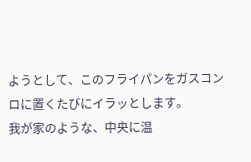ようとして、このフライパンをガスコンロに置くたびにイラッとします。
我が家のような、中央に温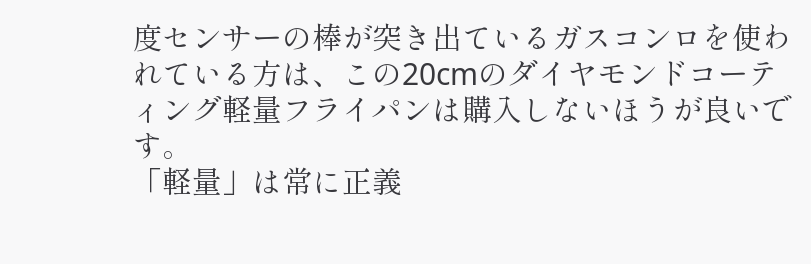度センサーの棒が突き出ているガスコンロを使われている方は、この20cmのダイヤモンドコーティング軽量フライパンは購入しないほうが良いです。
「軽量」は常に正義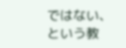ではない、という教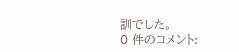訓でした。
0 件のコメント: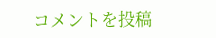コメントを投稿